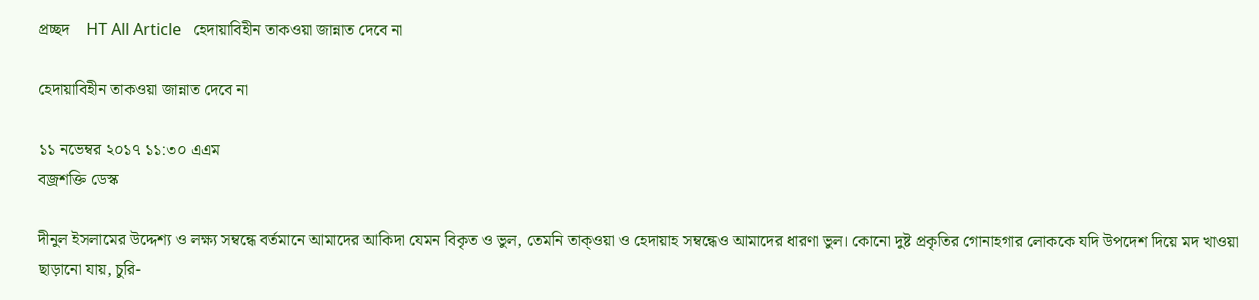প্রচ্ছদ    HT All Article   হেদায়াবিহীন তাকওয়া জান্নাত দেবে না

হেদায়াবিহীন তাকওয়া জান্নাত দেবে না

১১ নভেম্বর ২০১৭ ১১:৩০ এএম
বজ্রশক্তি ডেস্ক

দীনুল ইসলামের উদ্দেশ্য ও লক্ষ্য সম্বন্ধে বর্তমানে আমাদের আকিদা যেমন বিকৃত ও ভুল, তেমনি তাক্ওয়া ও হেদায়াহ সম্বন্ধেও আমাদের ধারণা ভুল। কোনো দুষ্ট প্রকৃতির গোনাহগার লোককে যদি উপদেশ দিয়ে মদ খাওয়া ছাড়ানো যায়, চুরি-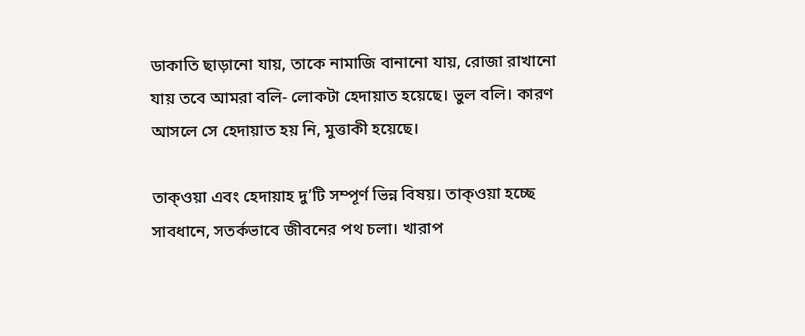ডাকাতি ছাড়ানো যায়, তাকে নামাজি বানানো যায়, রোজা রাখানো যায় তবে আমরা বলি- লোকটা হেদায়াত হয়েছে। ভুল বলি। কারণ আসলে সে হেদায়াত হয় নি, মুত্তাকী হয়েছে।

তাক্ওয়া এবং হেদায়াহ দু’টি সম্পূর্ণ ভিন্ন বিষয়। তাক্ওয়া হচ্ছে সাবধানে, সতর্কভাবে জীবনের পথ চলা। খারাপ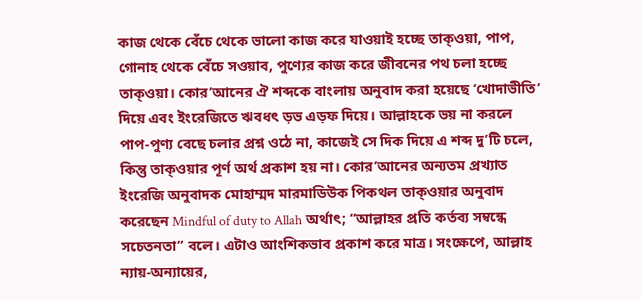কাজ থেকে বেঁচে থেকে ভালো কাজ করে যাওয়াই হচ্ছে তাক্ওয়া, পাপ, গোনাহ থেকে বেঁচে সওয়াব, পুণ্যের কাজ করে জীবনের পথ চলা হচ্ছে তাক্ওয়া। কোর’আনের ঐ শব্দকে বাংলায় অনুবাদ করা হয়েছে ‘খোদাভীতি’ দিয়ে এবং ইংরেজিতে ঋবধৎ ড়ভ এড়ফ দিয়ে। আল্লাহকে ভয় না করলে পাপ-পুণ্য বেছে চলার প্রশ্ন ওঠে না, কাজেই সে দিক দিয়ে এ শব্দ দু’টি চলে, কিন্তু তাক্ওয়ার পূর্ণ অর্থ প্রকাশ হয় না। কোর’আনের অন্যতম প্রখ্যাত ইংরেজি অনুবাদক মোহাম্মদ মারমাডিউক পিকথল তাক্ওয়ার অনুবাদ করেছেন Mindful of duty to Allah অর্থাৎ; “আল্লাহর প্রতি কর্তব্য সম্বন্ধে সচেতনতা” বলে। এটাও আংশিকভাব প্রকাশ করে মাত্র। সংক্ষেপে, আল্লাহ ন্যায়-অন্যায়ের,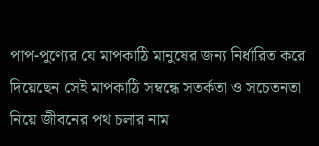পাপ-পুণ্যের যে মাপকাঠি মানুষের জন্য নির্ধারিত করে দিয়েছেন সেই মাপকাঠি সম্বন্ধে সতর্কতা ও সচেতনতা নিয়ে জীবনের পথ চলার নাম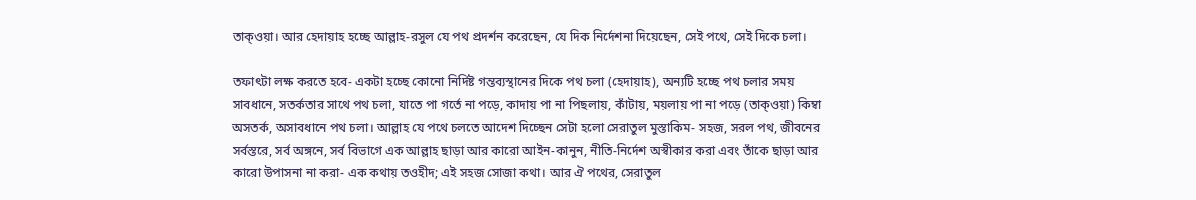তাক্ওয়া। আর হেদায়াহ হচ্ছে আল্লাহ-রসুল যে পথ প্রদর্শন করেছেন, যে দিক নির্দেশনা দিয়েছেন, সেই পথে, সেই দিকে চলা।

তফাৎটা লক্ষ করতে হবে- একটা হচ্ছে কোনো নির্দিষ্ট গন্তব্যস্থানের দিকে পথ চলা (হেদায়াহ), অন্যটি হচ্ছে পথ চলার সময় সাবধানে, সতর্কতার সাথে পথ চলা, যাতে পা গর্তে না পড়ে, কাদায় পা না পিছলায়, কাঁটায়, ময়লায় পা না পড়ে (তাক্ওয়া) কিম্বা অসতর্ক, অসাবধানে পথ চলা। আল্লাহ যে পথে চলতে আদেশ দিচ্ছেন সেটা হলো সেরাতুল মুস্তাকিম- সহজ, সরল পথ, জীবনের সর্বস্তরে, সর্ব অঙ্গনে, সর্ব বিভাগে এক আল্লাহ ছাড়া আর কারো আইন-কানুন, নীতি-নির্দেশ অস্বীকার করা এবং তাঁকে ছাড়া আর কারো উপাসনা না করা- এক কথায় তওহীদ; এই সহজ সোজা কথা। আর ঐ পথের, সেরাতুল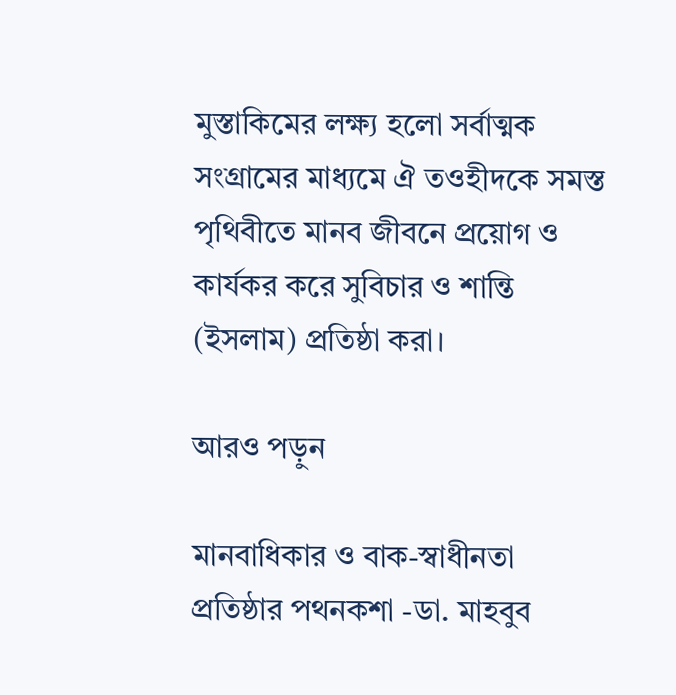মুস্তাকিমের লক্ষ্য হলো সর্বাত্মক সংগ্রামের মাধ্যমে ঐ তওহীদকে সমস্ত পৃথিবীতে মানব জীবনে প্রয়োগ ও কার্যকর করে সুবিচার ও শান্তি (ইসলাম) প্রতিষ্ঠা করা।

আরও পড়ুন

মানবাধিকার ও বাক-স্বাধীনতা প্রতিষ্ঠার পথনকশা -ডা. মাহবুব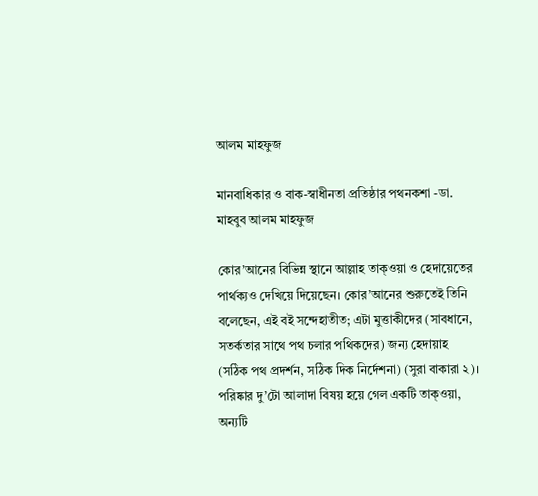আলম মাহফুজ

মানবাধিকার ও বাক-স্বাধীনতা প্রতিষ্ঠার পথনকশা -ডা. মাহবুব আলম মাহফুজ

কোর’আনের বিভিন্ন স্থানে আল্লাহ তাক্ওয়া ও হেদায়েতের পার্থক্যও দেখিয়ে দিয়েছেন। কোর’আনের শুরুতেই তিনি বলেছেন, এই বই সন্দেহাতীত; এটা মুত্তাকীদের (সাবধানে, সতর্কতার সাথে পথ চলার পথিকদের) জন্য হেদায়াহ (সঠিক পথ প্রদর্শন, সঠিক দিক নির্দেশনা) (সুরা বাকারা ২)। পরিষ্কার দু’টো আলাদা বিষয় হয়ে গেল একটি তাক্ওয়া, অন্যটি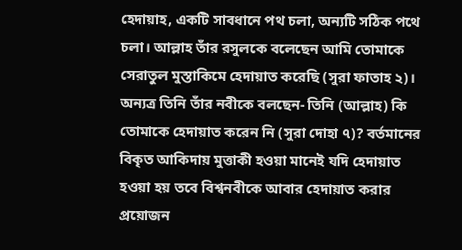হেদায়াহ, একটি সাবধানে পথ চলা, অন্যটি সঠিক পথে চলা। আল্লাহ তাঁর রসুলকে বলেছেন আমি তোমাকে সেরাতুল মুস্তাকিমে হেদায়াত করেছি (সুরা ফাতাহ ২)। অন্যত্র তিনি তাঁর নবীকে বলছেন- তিনি (আল্লাহ) কি তোমাকে হেদায়াত করেন নি (সুরা দোহা ৭)? বর্তমানের বিকৃত আকিদায় মুত্তাকী হওয়া মানেই যদি হেদায়াত হওয়া হয় তবে বিশ্বনবীকে আবার হেদায়াত করার প্রয়োজন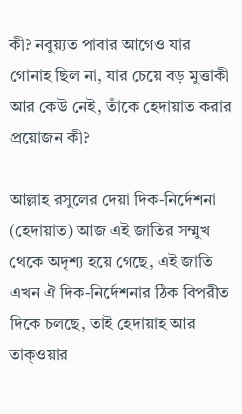কী? নবুয়্যত পাবার আগেও যার গোনাহ ছিল না, যার চেয়ে বড় মুত্তাকী আর কেউ নেই, তাঁকে হেদায়াত করার প্রয়োজন কী?

আল্লাহ রসুলের দেয়া দিক-নির্দেশনা (হেদায়াত) আজ এই জাতির সম্মুখ থেকে অদৃশ্য হয়ে গেছে, এই জাতি এখন ঐ দিক-নির্দেশনার ঠিক বিপরীত দিকে চলছে, তাই হেদায়াহ আর তাক্ওয়ার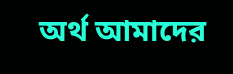অর্থ আমাদের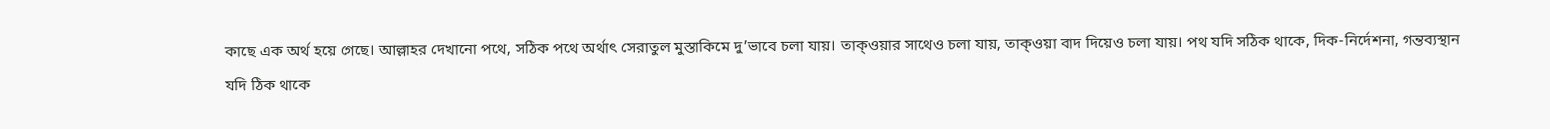কাছে এক অর্থ হয়ে গেছে। আল্লাহর দেখানো পথে, সঠিক পথে অর্থাৎ সেরাতুল মুস্তাকিমে দু’ভাবে চলা যায়। তাক্ওয়ার সাথেও চলা যায়, তাক্ওয়া বাদ দিয়েও চলা যায়। পথ যদি সঠিক থাকে, দিক-নির্দেশনা, গন্তব্যস্থান যদি ঠিক থাকে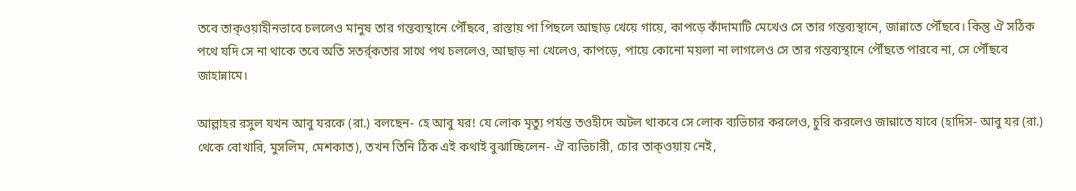তবে তাক্ওয়াহীনভাবে চললেও মানুষ তার গন্তব্যস্থানে পৌঁছবে, রাস্তায় পা পিছলে আছাড় খেয়ে গায়ে, কাপড়ে কাঁদামাটি মেখেও সে তার গন্তব্যস্থানে, জান্নাতে পৌঁছবে। কিন্তু ঐ সঠিক পথে যদি সে না থাকে তবে অতি সতর্র্কতার সাথে পথ চললেও, আছাড় না খেলেও, কাপড়ে, পায়ে কোনো ময়লা না লাগলেও সে তার গন্তব্যস্থানে পৌঁছতে পারবে না, সে পৌঁছবে জাহান্নামে।

আল্লাহর রসুল যখন আবু যরকে (রা.) বলছেন- হে আবু যর! যে লোক মৃত্যু পর্যন্ত তওহীদে অটল থাকবে সে লোক ব্যভিচার করলেও, চুরি করলেও জান্নাতে যাবে (হাদিস- আবু যর (রা.) থেকে বোখারি, মুসলিম, মেশকাত), তখন তিনি ঠিক এই কথাই বুঝাচ্ছিলেন- ঐ ব্যভিচারী, চোর তাক্ওয়ায় নেই,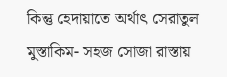কিন্তু হেদায়াতে অর্থাৎ সেরাতুল মুস্তাকিম- সহজ সোজা রাস্তায়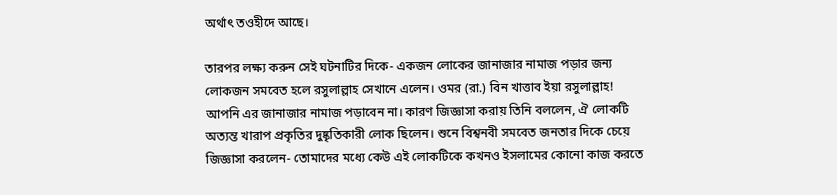অর্থাৎ তওহীদে আছে।

তারপর লক্ষ্য করুন সেই ঘটনাটির দিকে- একজন লোকের জানাজার নামাজ পড়ার জন্য লোকজন সমবেত হলে রসুলাল্লাহ সেখানে এলেন। ওমর (রা.) বিন খাত্তাব ইয়া রসুলাল্লাহ! আপনি এর জানাজার নামাজ পড়াবেন না। কারণ জিজ্ঞাসা করায় তিনি বললেন, ঐ লোকটি অত্যন্ত খারাপ প্রকৃতির দুষ্কৃতিকারী লোক ছিলেন। শুনে বিশ্বনবী সমবেত জনতার দিকে চেয়ে জিজ্ঞাসা করলেন- তোমাদের মধ্যে কেউ এই লোকটিকে কখনও ইসলামের কোনো কাজ করতে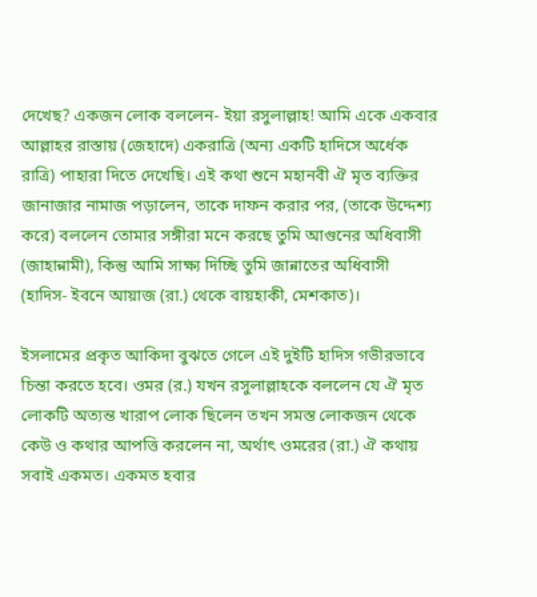দেখেছ? একজন লোক বললেন- ইয়া রসুলাল্লাহ! আমি একে একবার আল্লাহর রাস্তায় (জেহাদে) একরাত্রি (অন্য একটি হাদিসে অর্ধেক রাত্রি) পাহারা দিতে দেখেছি। এই কথা শুনে মহানবী ঐ মৃত ব্যক্তির জানাজার নামাজ পড়ালেন, তাকে দাফন করার পর, (তাকে উদ্দেশ্য করে) বললেন তোমার সঙ্গীরা মনে করছে তুমি আগুনের অধিবাসী (জাহান্নামী), কিন্তু আমি সাক্ষ্য দিচ্ছি তুমি জান্নাতের অধিবাসী (হাদিস- ইবনে আয়াজ (রা.) থেকে বায়হাকী, মেশকাত)।

ইসলামের প্রকৃত আকিদা বুঝতে গেলে এই দুইটি হাদিস গভীরভাবে চিন্তা করতে হবে। ওমর (র.) যখন রসুলাল্লাহকে বললেন যে ঐ মৃত লোকটি অত্যন্ত খারাপ লোক ছিলেন তখন সমস্ত লোকজন থেকে কেউ ও কথার আপত্তি করলেন না, অর্থাৎ ওমরের (রা.) ঐ কথায় সবাই একমত। একমত হবার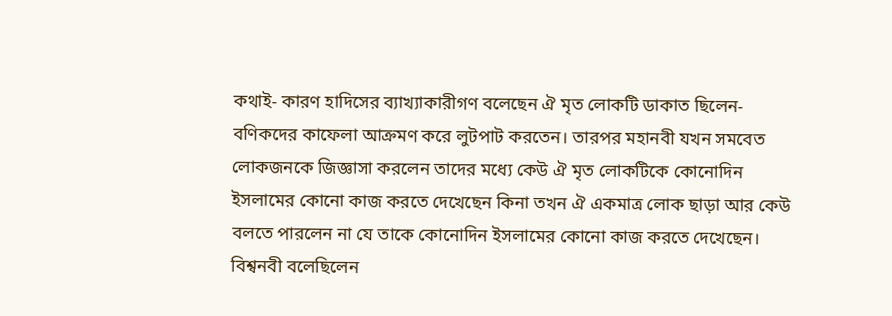কথাই- কারণ হাদিসের ব্যাখ্যাকারীগণ বলেছেন ঐ মৃত লোকটি ডাকাত ছিলেন- বণিকদের কাফেলা আক্রমণ করে লুটপাট করতেন। তারপর মহানবী যখন সমবেত লোকজনকে জিজ্ঞাসা করলেন তাদের মধ্যে কেউ ঐ মৃত লোকটিকে কোনোদিন ইসলামের কোনো কাজ করতে দেখেছেন কিনা তখন ঐ একমাত্র লোক ছাড়া আর কেউ বলতে পারলেন না যে তাকে কোনোদিন ইসলামের কোনো কাজ করতে দেখেছেন। বিশ্বনবী বলেছিলেন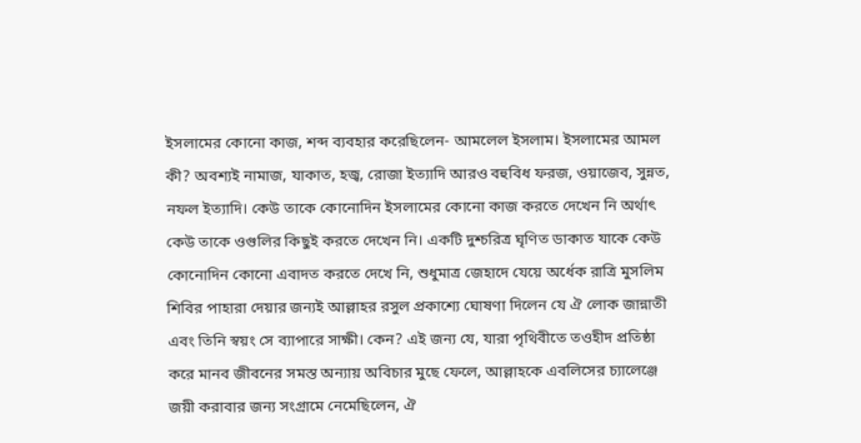ইসলামের কোনো কাজ, শব্দ ব্যবহার করেছিলেন- আমলেল ইসলাম। ইসলামের আমল কী? অবশ্যই নামাজ, যাকাত, হজ্ব, রোজা ইত্যাদি আরও বহুবিধ ফরজ, ওয়াজেব, সুন্নত, নফল ইত্যাদি। কেউ তাকে কোনোদিন ইসলামের কোনো কাজ করতে দেখেন নি অর্থাৎ কেউ তাকে ওগুলির কিছুই করতে দেখেন নি। একটি দুশ্চরিত্র ঘৃণিত ডাকাত যাকে কেউ কোনোদিন কোনো এবাদত করতে দেখে নি, শুধুমাত্র জেহাদে যেয়ে অর্ধেক রাত্রি মুসলিম শিবির পাহারা দেয়ার জন্যই আল্লাহর রসুল প্রকাশ্যে ঘোষণা দিলেন যে ঐ লোক জান্নাতী এবং তিনি স্বয়ং সে ব্যাপারে সাক্ষী। কেন? এই জন্য যে, যারা পৃথিবীতে তওহীদ প্রতিষ্ঠা করে মানব জীবনের সমস্ত অন্যায় অবিচার মুছে ফেলে, আল্লাহকে এবলিসের চ্যালেঞ্জে জয়ী করাবার জন্য সংগ্রামে নেমেছিলেন, ঐ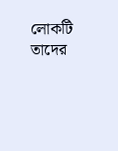লোকটি তাদের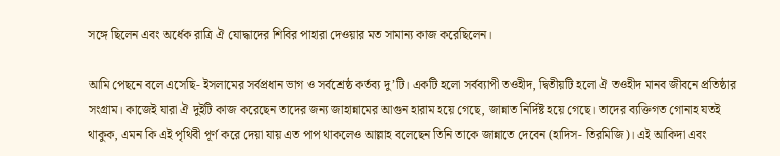সঙ্গে ছিলেন এবং অর্ধেক রাত্রি ঐ যোদ্ধাদের শিবির পাহারা দেওয়ার মত সামান্য কাজ করেছিলেন।

আমি পেছনে বলে এসেছি- ইসলামের সর্বপ্রধান ভাগ ও সর্বশ্রেষ্ঠ কর্তব্য দু’টি। একটি হলো সর্বব্যাপী তওহীদ, দ্বিতীয়টি হলো ঐ তওহীদ মানব জীবনে প্রতিষ্ঠার সংগ্রাম। কাজেই যারা ঐ দুইটি কাজ করেছেন তাদের জন্য জাহান্নামের আগুন হারাম হয়ে গেছে, জান্নাত নির্দিষ্ট হয়ে গেছে। তাদের ব্যক্তিগত গোনাহ যতই থাকুক, এমন কি এই পৃথিবী পূর্ণ করে দেয়া যায় এত পাপ থাকলেও আল্লাহ বলেছেন তিনি তাকে জান্নাতে দেবেন (হাদিস- তিরমিজি)। এই আকিদা এবং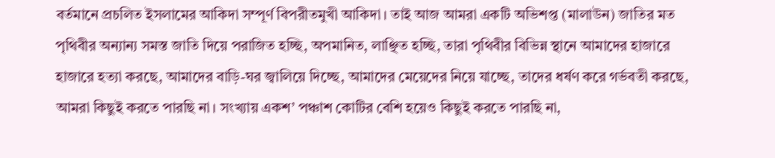বর্তমানে প্রচলিত ইসলামের আকিদা সম্পূর্ণ বিপরীতমুখী আকিদা। তাই আজ আমরা একটি অভিশপ্ত (মালাউন) জাতির মত পৃথিবীর অন্যান্য সমস্ত জাতি দিয়ে পরাজিত হচ্ছি, অপমানিত, লাঞ্ছিত হচ্ছি, তারা পৃথিবীর বিভিন্ন স্থানে আমাদের হাজারে হাজারে হত্যা করছে, আমাদের বাড়ি-ঘর জ্বালিয়ে দিচ্ছে, আমাদের মেয়েদের নিয়ে যাচ্ছে, তাদের ধর্ষণ করে গর্ভবতী করছে, আমরা কিছুই করতে পারছি না। সংখ্যায় একশ’ পঞ্চাশ কোটির বেশি হয়েও কিছুই করতে পারছি না,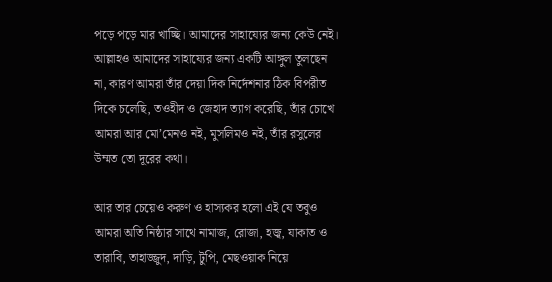পড়ে পড়ে মার খাচ্ছি। আমাদের সাহায্যের জন্য কেউ নেই। আল্লাহও আমাদের সাহায্যের জন্য একটি আঙ্গুল তুলছেন না, কারণ আমরা তাঁর দেয়া দিক নির্দেশনার ঠিক বিপরীত দিকে চলেছি, তওহীদ ও জেহাদ ত্যাগ করেছি, তাঁর চোখে আমরা আর মো’মেনও নই, মুসলিমও নই, তাঁর রসুলের উম্মত তো দূরের কথা।

আর তার চেয়েও করুণ ও হাস্যকর হলো এই যে তবুও আমরা অতি নিষ্ঠার সাথে নামাজ, রোজা, হজ্ব, যাকাত ও তারাবি, তাহাজ্জুদ, দাড়ি, টুপি, মেছওয়াক নিয়ে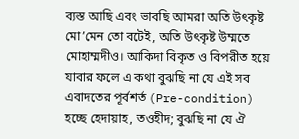ব্যস্ত আছি এবং ভাবছি আমরা অতি উৎকৃষ্ট মো’মেন তো বটেই, অতি উৎকৃষ্ট উম্মতে মোহাম্মদীও। আকিদা বিকৃত ও বিপরীত হয়ে যাবার ফলে এ কথা বুঝছি না যে এই সব এবাদতের পূর্বশর্ত (Pre-condition) হচ্ছে হেদায়াহ, তওহীদ; বুঝছি না যে ঐ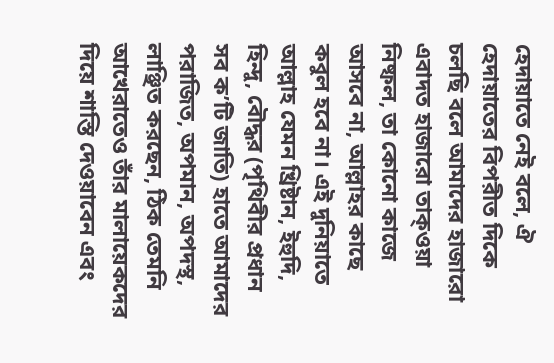হেদায়াতে নেই বলে, ঐ হেদায়াতের বিপরীত দিকে চলছি বলে আমাদের হাজারো এবাদত হাজারো তাক্ওয়া নিষ্ফল, তা কোনো কাজে আসবে না, আল্লাহর কাছে কবুল হবে না। এই দুনিয়াতে আল্লাহ যেমন খ্রিষ্টান, ইহুদি, হিন্দু, বৌদ্ধর (পৃথিবীর প্রধান সব ক’টি জাতি) হাতে আমাদের পরাজিত, অপমান, অপদস্থ, লাঞ্ছিত করছেন, ঠিক তেমনি আখেরাতেও তাঁর মালায়েকদের দিয়ে শাস্তি দেওয়াবেন এবং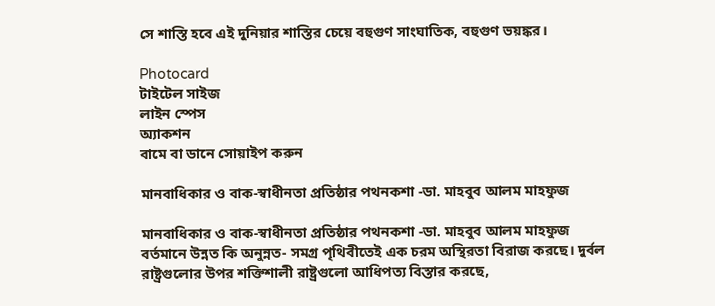সে শাস্তি হবে এই দুনিয়ার শাস্তির চেয়ে বহুগুণ সাংঘাতিক, বহুগুণ ভয়ঙ্কর।

Photocard
টাইটেল সাইজ
লাইন স্পেস
অ্যাকশন
বামে বা ডানে সোয়াইপ করুন

মানবাধিকার ও বাক-স্বাধীনতা প্রতিষ্ঠার পথনকশা -ডা. মাহবুব আলম মাহফুজ

মানবাধিকার ও বাক-স্বাধীনতা প্রতিষ্ঠার পথনকশা -ডা. মাহবুব আলম মাহফুজ
বর্তমানে উন্নত কি অনুন্নত- সমগ্র পৃথিবীতেই এক চরম অস্থিরতা বিরাজ করছে। দুর্বল রাষ্ট্রগুলোর উপর শক্তিশালী রাষ্ট্রগুলো আধিপত্য বিস্তার করছে,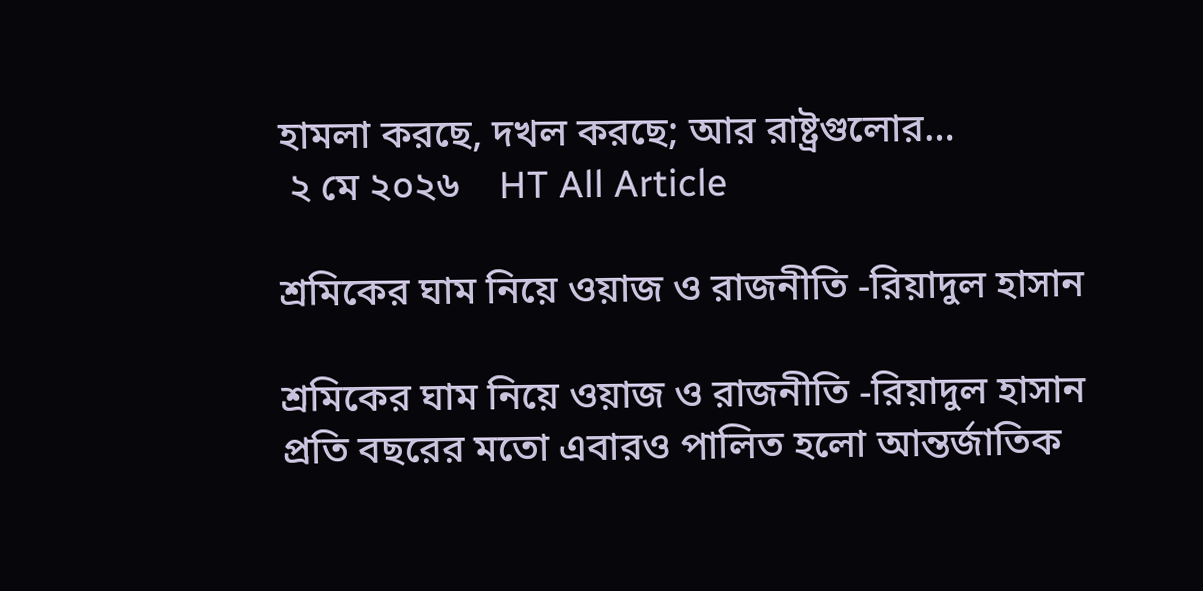হামলা করছে, দখল করছে; আর রাষ্ট্রগুলোর…
 ২ মে ২০২৬    HT All Article

শ্রমিকের ঘাম নিয়ে ওয়াজ ও রাজনীতি -রিয়াদুল হাসান

শ্রমিকের ঘাম নিয়ে ওয়াজ ও রাজনীতি -রিয়াদুল হাসান
প্রতি বছরের মতো এবারও পালিত হলো আন্তর্জাতিক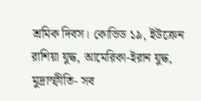শ্রমিক দিবস। কোভিড ১৯, ইউক্রেন রাশিয়া যুদ্ধ, আমেরিকা-ইরান যুদ্ধ, মুদ্রাস্ফীতি- সব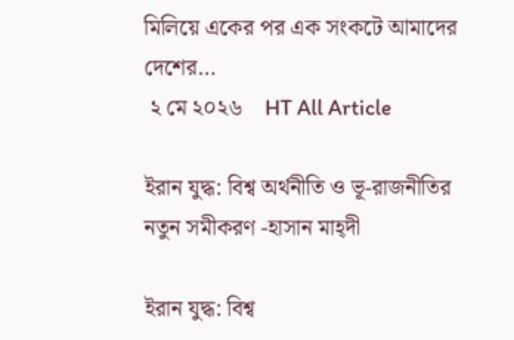মিলিয়ে একের পর এক সংকটে আমাদের দেশের…
 ২ মে ২০২৬    HT All Article

ইরান যুদ্ধ: বিশ্ব অর্থনীতি ও ভূ-রাজনীতির নতুন সমীকরণ -হাসান মাহ্দী

ইরান যুদ্ধ: বিশ্ব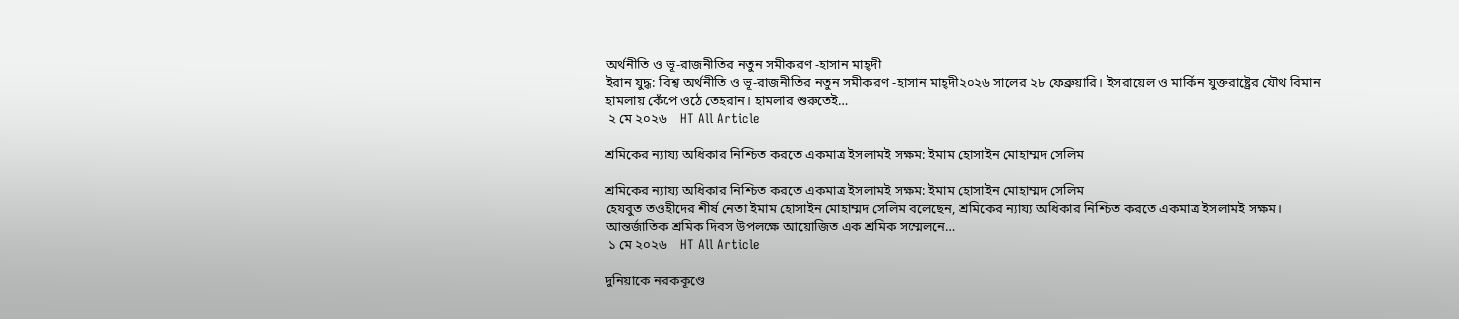অর্থনীতি ও ভূ-রাজনীতির নতুন সমীকরণ -হাসান মাহ্দী
ইরান যুদ্ধ: বিশ্ব অর্থনীতি ও ভূ-রাজনীতির নতুন সমীকরণ -হাসান মাহ্দী২০২৬ সালের ২৮ ফেব্রুয়ারি। ইসরায়েল ও মার্কিন যুক্তরাষ্ট্রের যৌথ বিমান হামলায় কেঁপে ওঠে তেহরান। হামলার শুরুতেই…
 ২ মে ২০২৬    HT All Article

শ্রমিকের ন্যায্য অধিকার নিশ্চিত করতে একমাত্র ইসলামই সক্ষম: ইমাম হোসাইন মোহাম্মদ সেলিম

শ্রমিকের ন্যায্য অধিকার নিশ্চিত করতে একমাত্র ইসলামই সক্ষম: ইমাম হোসাইন মোহাম্মদ সেলিম
হেযবুত তওহীদের শীর্ষ নেতা ইমাম হোসাইন মোহাম্মদ সেলিম বলেছেন, শ্রমিকের ন্যায্য অধিকার নিশ্চিত করতে একমাত্র ইসলামই সক্ষম। আন্তর্জাতিক শ্রমিক দিবস উপলক্ষে আয়োজিত এক শ্রমিক সম্মেলনে…
 ১ মে ২০২৬    HT All Article

দুনিয়াকে নরককূণ্ডে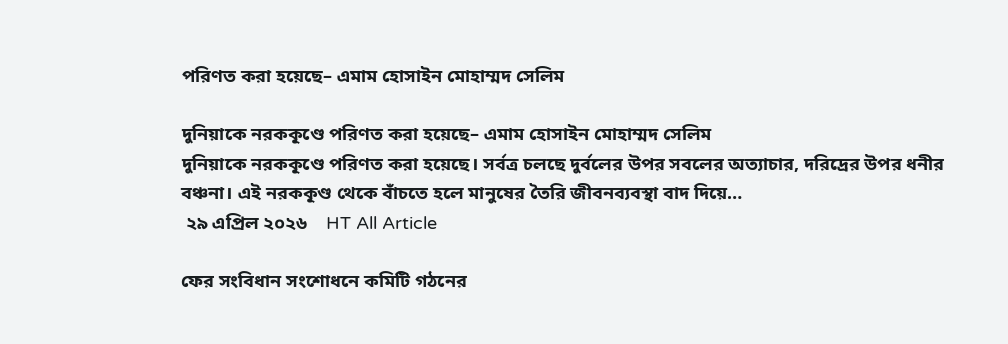পরিণত করা হয়েছে– এমাম হোসাইন মোহাম্মদ সেলিম

দুনিয়াকে নরককূণ্ডে পরিণত করা হয়েছে– এমাম হোসাইন মোহাম্মদ সেলিম
দুনিয়াকে নরককূণ্ডে পরিণত করা হয়েছে। সর্বত্র চলছে দুর্বলের উপর সবলের অত্যাচার, দরিদ্রের উপর ধনীর বঞ্চনা। এই নরককূণ্ড থেকে বাঁচতে হলে মানুষের তৈরি জীবনব্যবস্থা বাদ দিয়ে…
 ২৯ এপ্রিল ২০২৬    HT All Article

ফের সংবিধান সংশোধনে কমিটি গঠনের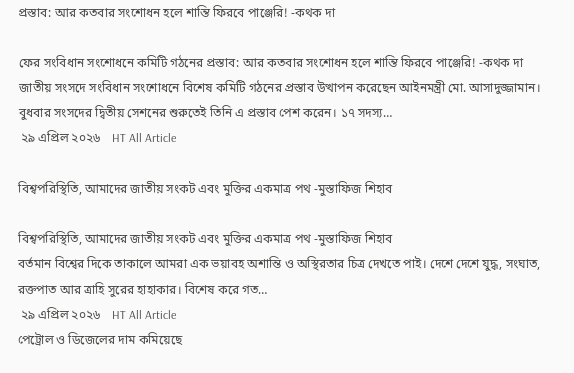প্রস্তাব: আর কতবার সংশোধন হলে শান্তি ফিরবে পাঞ্জেরি! -কথক দা

ফের সংবিধান সংশোধনে কমিটি গঠনের প্রস্তাব: আর কতবার সংশোধন হলে শান্তি ফিরবে পাঞ্জেরি! -কথক দা
জাতীয় সংসদে সংবিধান সংশোধনে বিশেষ কমিটি গঠনের প্রস্তাব উত্থাপন করেছেন আইনমন্ত্রী মো. আসাদুজ্জামান। বুধবার সংসদের দ্বিতীয় সেশনের শুরুতেই তিনি এ প্রস্তাব পেশ করেন। ১৭ সদস্য…
 ২৯ এপ্রিল ২০২৬    HT All Article

বিশ্বপরিস্থিতি, আমাদের জাতীয় সংকট এবং মুক্তির একমাত্র পথ -মুস্তাফিজ শিহাব

বিশ্বপরিস্থিতি, আমাদের জাতীয় সংকট এবং মুক্তির একমাত্র পথ -মুস্তাফিজ শিহাব
বর্তমান বিশ্বের দিকে তাকালে আমরা এক ভয়াবহ অশান্তি ও অস্থিরতার চিত্র দেখতে পাই। দেশে দেশে যুদ্ধ, সংঘাত, রক্তপাত আর ত্রাহি সুরের হাহাকার। বিশেষ করে গত…
 ২৯ এপ্রিল ২০২৬    HT All Article
পেট্রোল ও ডিজেলের দাম কমিয়েছে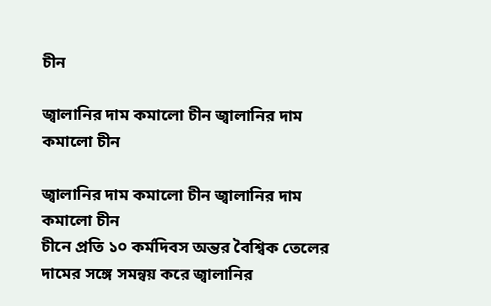চীন

জ্বালানির দাম কমালো চীন জ্বালানির দাম কমালো চীন

জ্বালানির দাম কমালো চীন জ্বালানির দাম কমালো চীন
চীনে প্রতি ১০ কর্মদিবস অন্তর বৈশ্বিক তেলের দামের সঙ্গে সমন্বয় করে জ্বালানির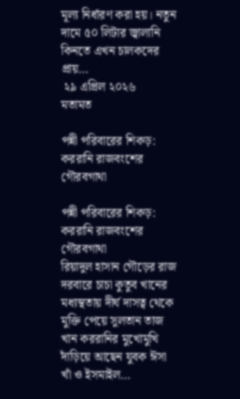মূল্য নির্ধারণ করা হয়। নতুন দামে ৫০ লিটার জ্বালানি কিনতে এখন চালকদের প্রায়…
 ২৯ এপ্রিল ২০২৬    মতামত

পন্নী পরিবারের শিকড়: কররানি রাজবংশের গৌরবগাথা

পন্নী পরিবারের শিকড়: কররানি রাজবংশের গৌরবগাথা
রিয়াদুল হাসান গৌড়ের রাজ দরবারে চাচা কুতুব খানের মধ্যস্থতায় দীর্ঘ দাসত্ব থেকে মুক্তি পেয়ে সুলতান তাজ খান কররানির মুখোমুখি দাঁড়িয়ে আছেন যুবক ঈসা খাঁ ও ইসমাইল…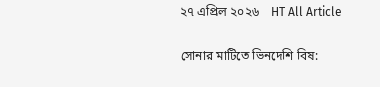২৭ এপ্রিল ২০২৬    HT All Article

সোনার মাটিতে ভিনদেশি বিষ: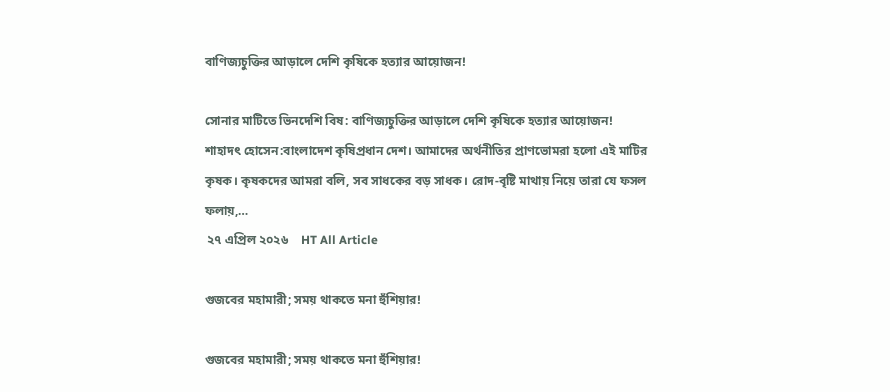বাণিজ্যচুক্তির আড়ালে দেশি কৃষিকে হত্যার আয়োজন!

সোনার মাটিতে ভিনদেশি বিষ: বাণিজ্যচুক্তির আড়ালে দেশি কৃষিকে হত্যার আয়োজন!
শাহাদৎ হোসেন:বাংলাদেশ কৃষিপ্রধান দেশ। আমাদের অর্থনীতির প্রাণভোমরা হলো এই মাটির কৃষক। কৃষকদের আমরা বলি, সব সাধকের বড় সাধক। রোদ-বৃষ্টি মাথায় নিয়ে তারা যে ফসল ফলায়,…
 ২৭ এপ্রিল ২০২৬    HT All Article

গুজবের মহামারী; সময় থাকতে মনা হুঁশিয়ার!

গুজবের মহামারী; সময় থাকতে মনা হুঁশিয়ার!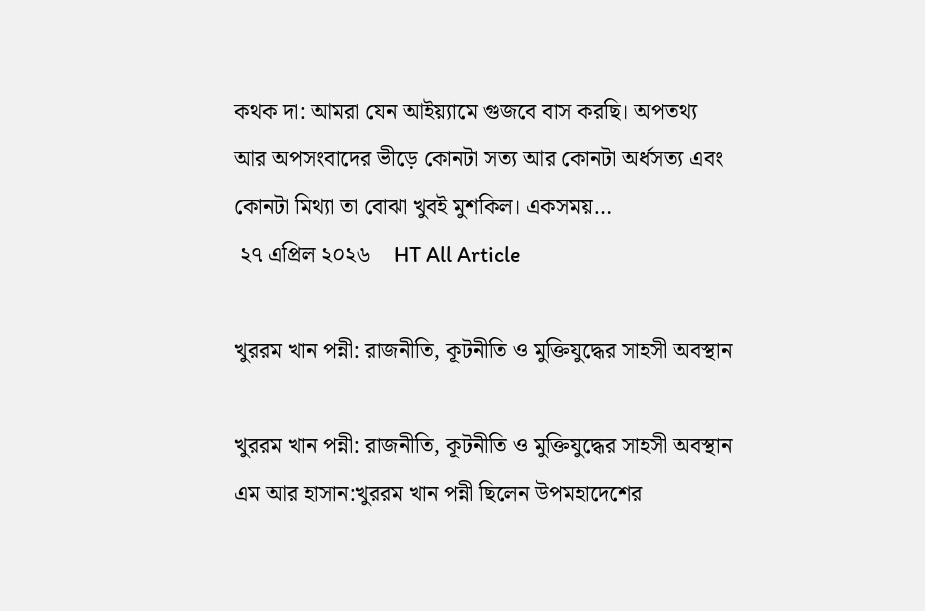কথক দা: আমরা যেন আইয়্যামে গুজবে বাস করছি। অপতথ্য আর অপসংবাদের ভীড়ে কোনটা সত্য আর কোনটা অর্ধসত্য এবং কোনটা মিথ্যা তা বোঝা খুবই মুশকিল। একসময়…
 ২৭ এপ্রিল ২০২৬    HT All Article

খুররম খান পন্নী: রাজনীতি, কূটনীতি ও মুক্তিযুদ্ধের সাহসী অবস্থান

খুররম খান পন্নী: রাজনীতি, কূটনীতি ও মুক্তিযুদ্ধের সাহসী অবস্থান
এম আর হাসান:খুররম খান পন্নী ছিলেন উপমহাদেশের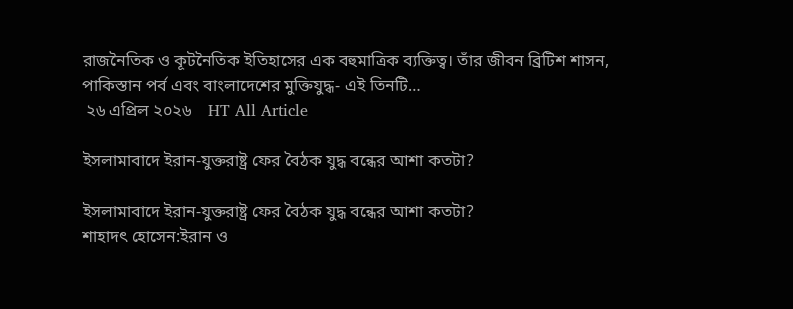রাজনৈতিক ও কূটনৈতিক ইতিহাসের এক বহুমাত্রিক ব্যক্তিত্ব। তাঁর জীবন ব্রিটিশ শাসন, পাকিস্তান পর্ব এবং বাংলাদেশের মুক্তিযুদ্ধ- এই তিনটি…
 ২৬ এপ্রিল ২০২৬    HT All Article

ইসলামাবাদে ইরান-যুক্তরাষ্ট্র ফের বৈঠক যুদ্ধ বন্ধের আশা কতটা?

ইসলামাবাদে ইরান-যুক্তরাষ্ট্র ফের বৈঠক যুদ্ধ বন্ধের আশা কতটা?
শাহাদৎ হোসেন:ইরান ও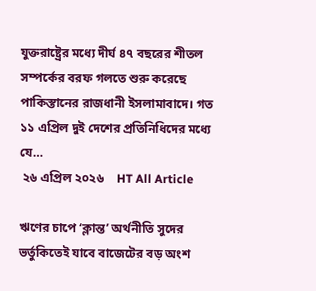যুক্তরাষ্ট্রের মধ্যে দীর্ঘ ৪৭ বছরের শীতল সম্পর্কের বরফ গলতে শুরু করেছে পাকিস্তানের রাজধানী ইসলামাবাদে। গত ১১ এপ্রিল দুই দেশের প্রতিনিধিদের মধ্যে যে…
 ২৬ এপ্রিল ২০২৬    HT All Article

ঋণের চাপে ‘ক্লান্ত’ অর্থনীতি সুদের ভর্তুকিতেই যাবে বাজেটের বড় অংশ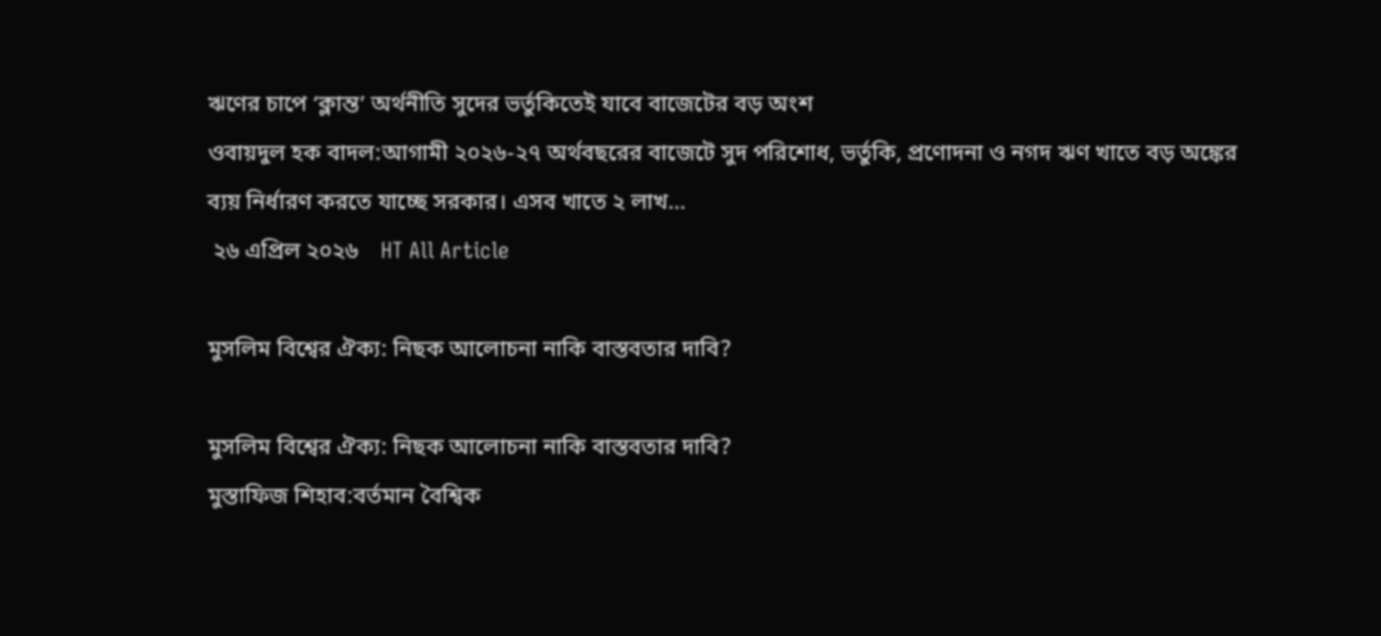ঋণের চাপে ‘ক্লান্ত’ অর্থনীতি সুদের ভর্তুকিতেই যাবে বাজেটের বড় অংশ
ওবায়দুল হক বাদল:আগামী ২০২৬-২৭ অর্থবছরের বাজেটে সুদ পরিশোধ, ভর্তুকি, প্রণোদনা ও নগদ ঋণ খাতে বড় অঙ্কের ব্যয় নির্ধারণ করতে যাচ্ছে সরকার। এসব খাতে ২ লাখ…
 ২৬ এপ্রিল ২০২৬    HT All Article

মুসলিম বিশ্বের ঐক্য: নিছক আলোচনা নাকি বাস্তবতার দাবি?

মুসলিম বিশ্বের ঐক্য: নিছক আলোচনা নাকি বাস্তবতার দাবি?
মুস্তাফিজ শিহাব:বর্তমান বৈশ্বিক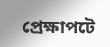প্রেক্ষাপটে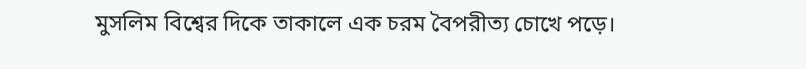মুসলিম বিশ্বের দিকে তাকালে এক চরম বৈপরীত্য চোখে পড়ে।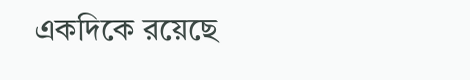একদিকে রয়েছে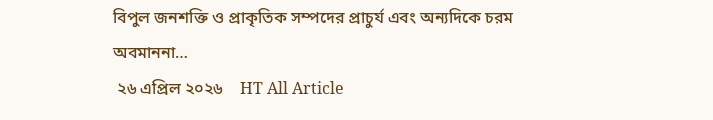বিপুল জনশক্তি ও প্রাকৃতিক সম্পদের প্রাচুর্য এবং অন্যদিকে চরম অবমাননা…
 ২৬ এপ্রিল ২০২৬    HT All Article